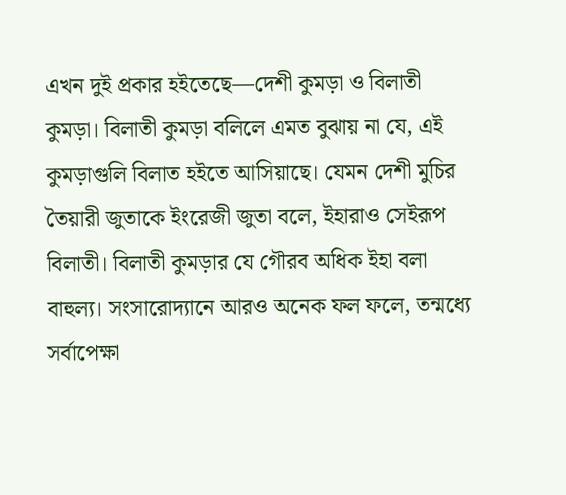এখন দুই প্রকার হইতেছে—দেশী কুমড়া ও বিলাতী কুমড়া। বিলাতী কুমড়া বলিলে এমত বুঝায় না যে, এই কুমড়াগুলি বিলাত হইতে আসিয়াছে। যেমন দেশী মুচির তৈয়ারী জুতাকে ইংরেজী জুতা বলে, ইহারাও সেইরূপ বিলাতী। বিলাতী কুমড়ার যে গৌরব অধিক ইহা বলা বাহুল্য। সংসারোদ্যানে আরও অনেক ফল ফলে, তন্মধ্যে সর্বাপেক্ষা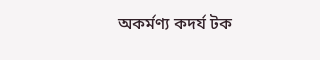অকর্মণ্য কদর্য টক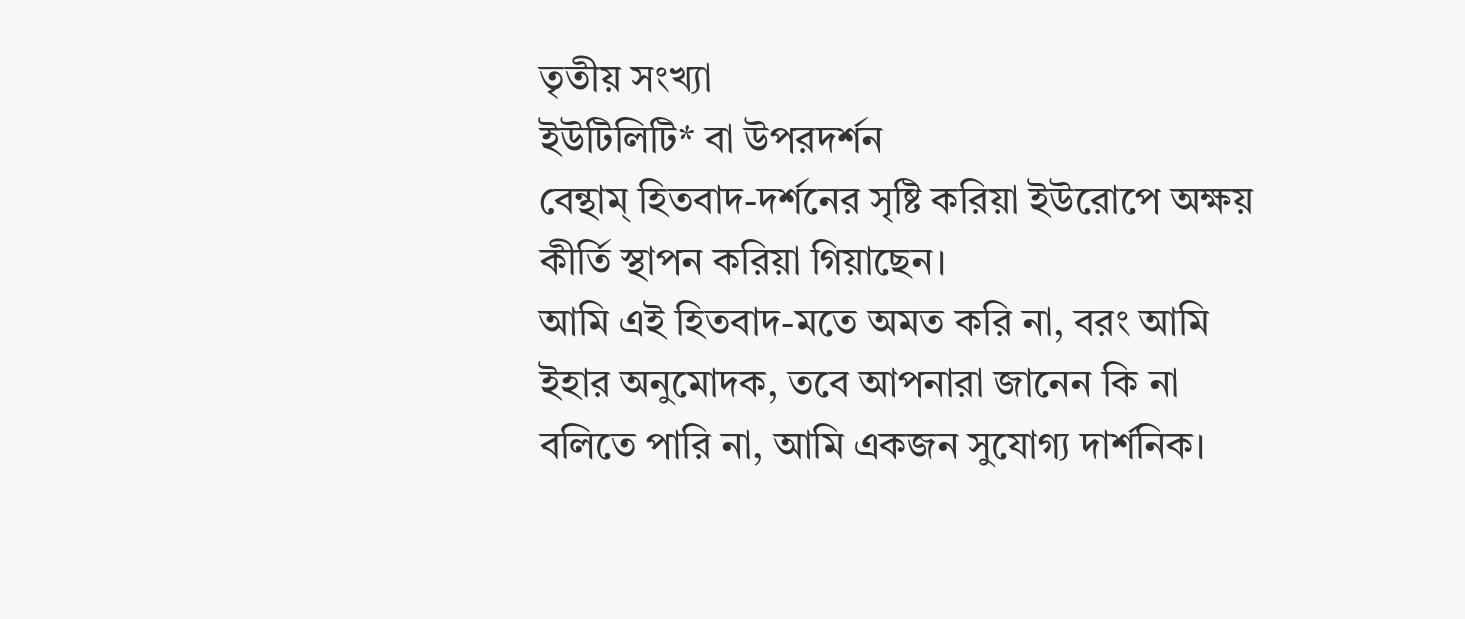তৃতীয় সংখ্যা
ইউটিলিটি* বা উপরদর্শন
বেন্থাম্ হিতবাদ-দর্শনের সৃষ্টি করিয়া ইউরোপে অক্ষয় কীর্তি স্থাপন করিয়া গিয়াছেন।
আমি এই হিতবাদ-মতে অমত করি না, বরং আমি ইহার অনুমোদক, তবে আপনারা জানেন কি না বলিতে পারি না, আমি একজন সুযোগ্য দার্শনিক।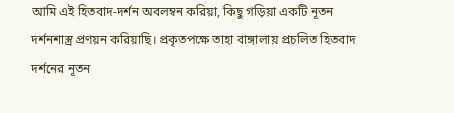আমি এই হিতবাদ-দর্শন অবলম্বন করিয়া, কিছু গড়িয়া একটি নূতন দর্শনশাস্ত্র প্রণয়ন করিয়াছি। প্রকৃতপক্ষে তাহা বাঙ্গালায় প্রচলিত হিতবাদ দর্শনের নূতন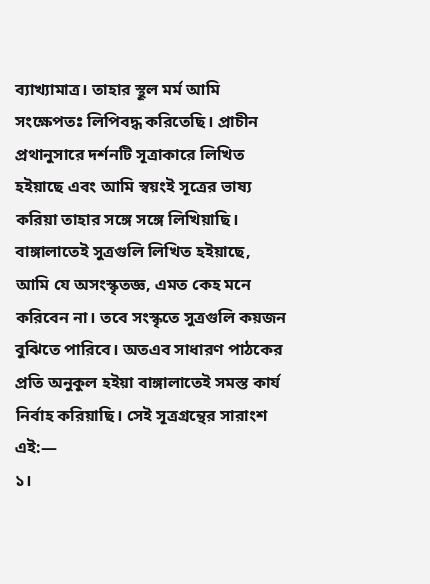ব্যাখ্যামাত্র। তাহার স্থূল মর্ম আমি সংক্ষেপতঃ লিপিবদ্ধ করিতেছি। প্রাচীন প্রথানুসারে দর্শনটি সূত্রাকারে লিখিত হইয়াছে এবং আমি স্বয়ংই সূত্রের ভাষ্য করিয়া তাহার সঙ্গে সঙ্গে লিখিয়াছি। বাঙ্গালাতেই সুত্রগুলি লিখিত হইয়াছে, আমি যে অসংস্কৃতজ্ঞ, এমত কেহ মনে করিবেন না। তবে সংস্কৃতে সুত্রগুলি কয়জন বুঝিতে পারিবে। অতএব সাধারণ পাঠকের প্রতি অনুকুল হইয়া বাঙ্গালাতেই সমস্ত কার্য নির্বাহ করিয়াছি। সেই সূত্রগ্রন্থের সারাংশ এই:—
১।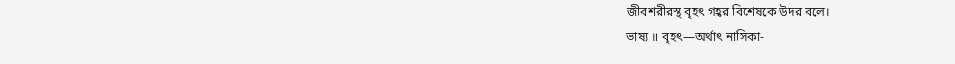জীবশরীরস্থ বৃহৎ গহ্বর বিশেষকে উদর বলে।
ভাষ্য ॥ বৃহৎ—অর্থাৎ নাসিকা-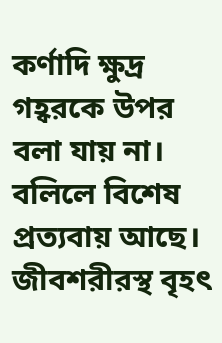কর্ণাদি ক্ষুদ্র গহ্বরকে উপর বলা যায় না। বলিলে বিশেষ প্রত্যবায় আছে।
জীবশরীরস্থ বৃহৎ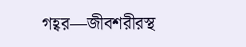গহ্বর—জীবশরীরস্থ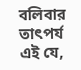বলিবার তাৎপর্য এই যে,